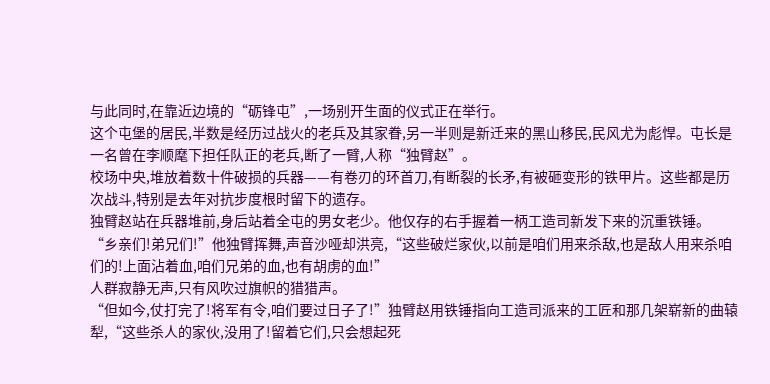与此同时,在靠近边境的“砺锋屯”,一场别开生面的仪式正在举行。
这个屯堡的居民,半数是经历过战火的老兵及其家眷,另一半则是新迁来的黑山移民,民风尤为彪悍。屯长是一名曾在李顺麾下担任队正的老兵,断了一臂,人称“独臂赵”。
校场中央,堆放着数十件破损的兵器——有卷刃的环首刀,有断裂的长矛,有被砸变形的铁甲片。这些都是历次战斗,特别是去年对抗步度根时留下的遗存。
独臂赵站在兵器堆前,身后站着全屯的男女老少。他仅存的右手握着一柄工造司新发下来的沉重铁锤。
“乡亲们!弟兄们!”他独臂挥舞,声音沙哑却洪亮,“这些破烂家伙,以前是咱们用来杀敌,也是敌人用来杀咱们的!上面沾着血,咱们兄弟的血,也有胡虏的血!”
人群寂静无声,只有风吹过旗帜的猎猎声。
“但如今,仗打完了!将军有令,咱们要过日子了!”独臂赵用铁锤指向工造司派来的工匠和那几架崭新的曲辕犁,“这些杀人的家伙,没用了!留着它们,只会想起死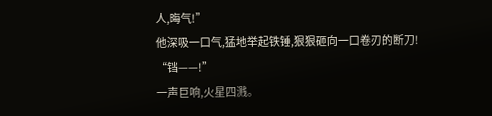人,晦气!”
他深吸一口气,猛地举起铁锤,狠狠砸向一口卷刃的断刀!
“铛——!”
一声巨响,火星四溅。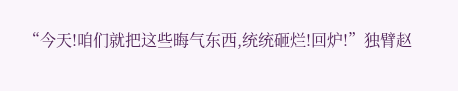“今天!咱们就把这些晦气东西,统统砸烂!回炉!”独臂赵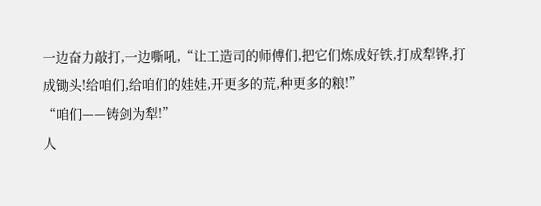一边奋力敲打,一边嘶吼,“让工造司的师傅们,把它们炼成好铁,打成犁铧,打成锄头!给咱们,给咱们的娃娃,开更多的荒,种更多的粮!”
“咱们——铸剑为犁!”
人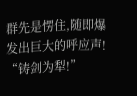群先是愣住,随即爆发出巨大的呼应声!
“铸剑为犁!”